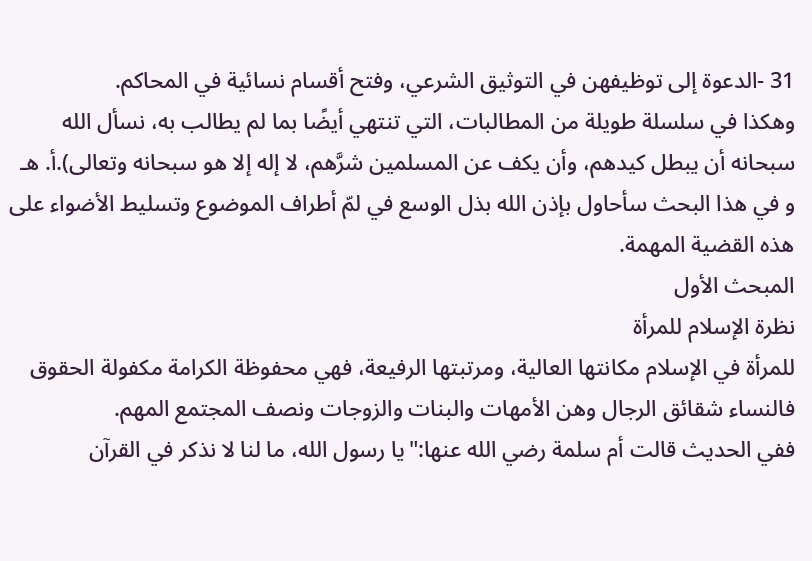31 -الدعوة إلى توظيفهن في التوثيق الشرعي، وفتح أقسام نسائية في المحاكم.
وهكذا في سلسلة طويلة من المطالبات، التي تنتهي أيضًا بما لم يطالب به، نسأل الله سبحانه أن يبطل كيدهم، وأن يكف عن المسلمين شرَّهم، لا إله إلا هو سبحانه وتعالى).أ. هـ
و في هذا البحث سأحاول بإذن الله بذل الوسع في لمّ أطراف الموضوع وتسليط الأضواء على هذه القضية المهمة.
المبحث الأول
نظرة الإسلام للمرأة
للمرأة في الإسلام مكانتها العالية، ومرتبتها الرفيعة، فهي محفوظة الكرامة مكفولة الحقوق فالنساء شقائق الرجال وهن الأمهات والبنات والزوجات ونصف المجتمع المهم.
ففي الحديث قالت أم سلمة رضي الله عنها:"يا رسول الله، ما لنا لا نذكر في القرآن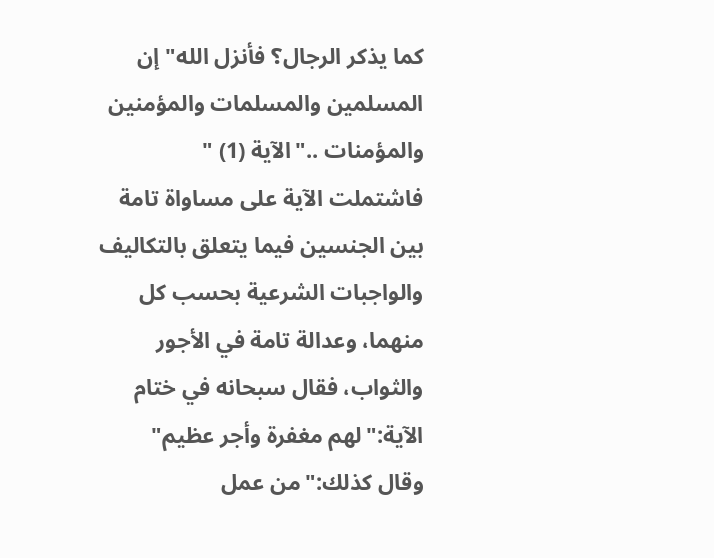كما يذكر الرجال؟ فأنزل الله"إن المسلمين والمسلمات والمؤمنين والمؤمنات .."الآية (1) "
فاشتملت الآية على مساواة تامة بين الجنسين فيما يتعلق بالتكاليف والواجبات الشرعية بحسب كل منهما، وعدالة تامة في الأجور والثواب، فقال سبحانه في ختام الآية:"لهم مغفرة وأجر عظيم"
وقال كذلك:"من عمل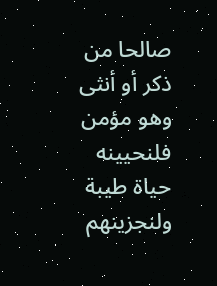صالحا من ذكر أو أنثى وهو مؤمن فلنحيينه حياة طيبة ولنجزينهم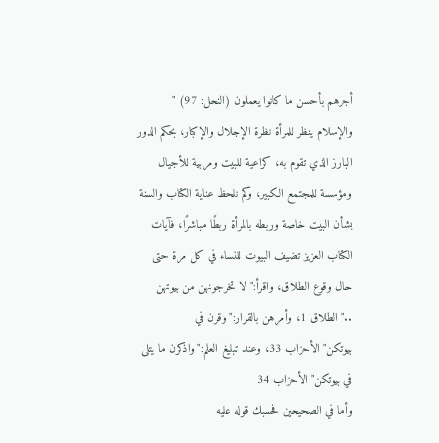أجرهم بأحسن ما كانوا يعملون (النحل: 97) "
والإسلام ينظر للمرأة نظرة الإجلال والإكبار، بحكم الدور البارز الذي تقوم به، كراعية للبيت ومربية للأجيال ومؤسسة للمجتمع الكبير، وكم نلحظ عناية الكتاب والسنة بشأن البيت خاصة وربطه بالمرأة ربطًا مباشرًا، فآيات الكتاب العزيز تضيف البيوت للنساء في كل مرة حتى حال وقوع الطلاق، واقرأ:"لا تخرجونهن من بيوتهن .."الطلاق 1، وأمرهن بالقرار:"وقرن في بيوتكن"الأحزاب 33، وعند تبليغ العلم:"واذكرن ما يتلى في بيوتكن"الأحزاب 34
وأما في الصحيحين فحسبك قوله عليه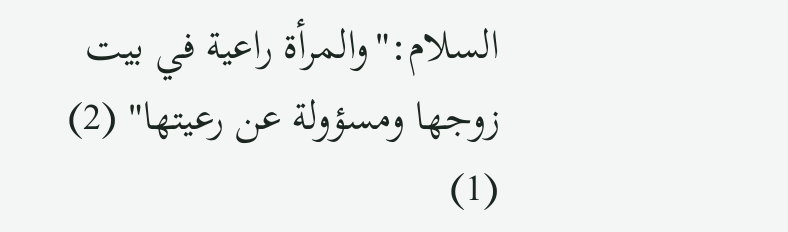السلام:"والمرأة راعية في بيت زوجها ومسؤولة عن رعيتها" (2)
(1)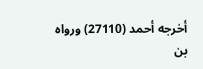أخرجه أحمد (27110) ورواه بن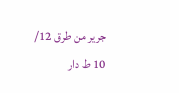جرير من طرق 12/ 10 ط دار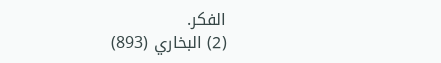الفكر.
(2) البخاري (893)